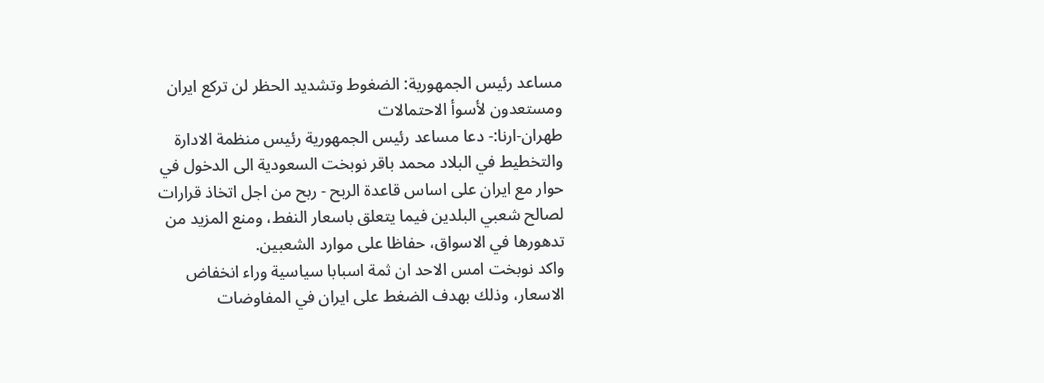مساعد رئيس الجمهورية: الضغوط وتشديد الحظر لن تركع ايران ومستعدون لأسوأ الاحتمالات
طهران-ارنا:- دعا مساعد رئيس الجمهورية رئيس منظمة الادارة والتخطيط في البلاد محمد باقر نوبخت السعودية الى الدخول في حوار مع ايران على اساس قاعدة الربح - ربح من اجل اتخاذ قرارات لصالح شعبي البلدين فيما يتعلق باسعار النفط، ومنع المزيد من تدهورها في الاسواق، حفاظا على موارد الشعبين.
واكد نوبخت امس الاحد ان ثمة اسبابا سياسية وراء انخفاض الاسعار، وذلك بهدف الضغط على ايران في المفاوضات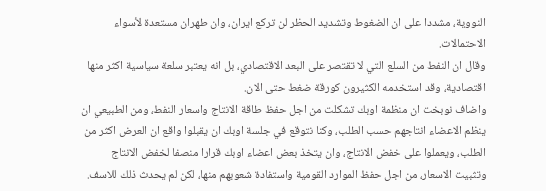النووية، مشددا على ان الضغوط وتشديد الحظر لن تركع ايران، وان طهران مستعدة لأسواء الاحتمالات.
وقال ان النفط من السلع التي لا تقتصر على البعد الاقتصادي، بل انه يعتبر سلعة سياسية اكثر منها اقتصادية، وقد استخدمه الكثيرون كورقة ضغط حتى الان.
واضاف نوبخت ان منظمة اوبك تشكلت من اجل حفظ طاقة الانتاج واسعار النفط، ومن الطبيعي ان ينظم الاعضاء انتاجهم حسب الطلب، وكنا نتوقع في جلسة اوبك ان يقبلوا واقع ان العرض اكثر من الطلب، ويعملوا على خفض الانتاج، وان يتخذ بعض اعضاء اوبك قرارا منصفا لخفض الانتاج وتثبيت الاسعار، من اجل حفظ الموارد القومية واستفادة شعوبهم منها، لكن لم يحدث ذلك للاسف.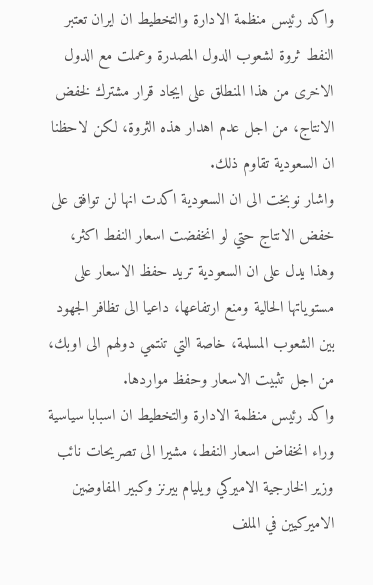واكد رئيس منظمة الادارة والتخطيط ان ايران تعتبر النفط ثروة لشعوب الدول المصدرة وعملت مع الدول الاخرى من هذا المنطلق على ايجاد قرار مشترك لخفض الانتاج، من اجل عدم اهدار هذه الثروة، لكن لاحظنا ان السعودية تقاوم ذلك.
واشار نوبخت الى ان السعودية اكدت انها لن توافق على خفض الانتاج حتي لو انخفضت اسعار النفط اكثر، وهذا يدل على ان السعودية تريد حفظ الاسعار على مستوياتها الحالية ومنع ارتفاعها، داعيا الى تظافر الجهود بين الشعوب المسلمة، خاصة التي تنتمي دولهم الى اوبك، من اجل تثبيت الاسعار وحفظ مواردها.
واكد رئيس منظمة الادارة والتخطيط ان اسبابا سياسية وراء انخفاض اسعار النفط، مشيرا الى تصريحات نائب وزير الخارجية الاميركي ويليام بيرنز وكبير المفاوضين الاميركيين في الملف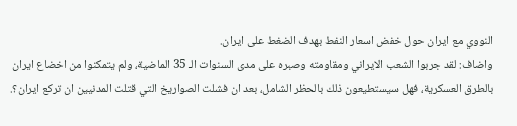النووي مع ايران حول خفض اسعار النفط بهدف الضغط على ايران.
واضاف: لقد جربوا الشعب الايراني ومقاومته وصبره على مدى السنوات الـ 35 الماضية، ولم يتمكنوا من اخضاع ايران بالطرق العسكرية، فهل سيستطيعون ذلك بالحظر الشامل، بعد ان فشلت الصواريخ التي قتلت المدنيين ان تركع ايران؟.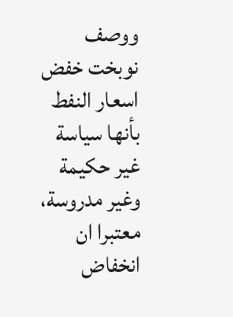ووصف نوبخت خفض اسعار النفط بأنها سياسة غير حكيمة وغير مدروسة، معتبرا ان انخفاض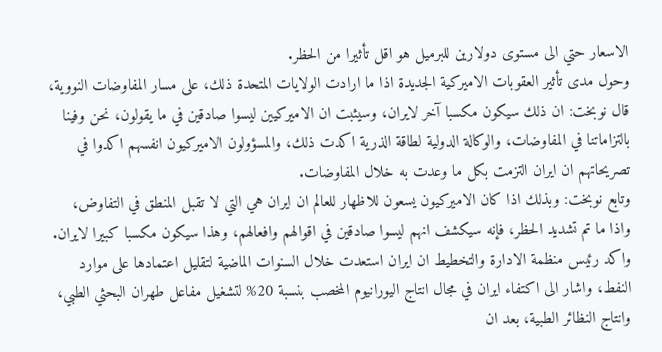الاسعار حتي الى مستوى دولارين للبرميل هو اقل تأثيرا من الحظر.
وحول مدى تأثير العقوبات الاميركية الجديدة اذا ما ارادت الولايات المتحدة ذلك، على مسار المفاوضات النووية، قال نوبخت: ان ذلك سيكون مكسبا آخر لايران، وسيثبت ان الاميركيين ليسوا صادقين في ما يقولون، نحن وفينا بالتزاماتنا في المفاوضات، والوكالة الدولية لطاقة الذرية اكدت ذلك، والمسؤولون الاميركيون انفسهم اكدوا في تصريحاتهم ان ايران التزمت بكل ما وعدت به خلال المفاوضات.
وتابع نوبخت: وبذلك اذا كان الاميركيون يسعون للاظهار للعالم ان ايران هي التي لا تقبل المنطق في التفاوض، واذا ما تم تشديد الحظر، فإنه سيكشف انهم ليسوا صادقين في اقوالهم وافعالهم، وهذا سيكون مكسبا كبيرا لايران.
واكد رئيس منظمة الادارة والتخطيط ان ايران استعدت خلال السنوات الماضية لتقليل اعتمادها على موارد النفط، واشار الى اكتفاء ايران في مجال انتاج اليورانيوم المخصب بنسبة 20% لتشغيل مفاعل طهران البحثي الطبي، وانتاج النظائر الطبية، بعد ان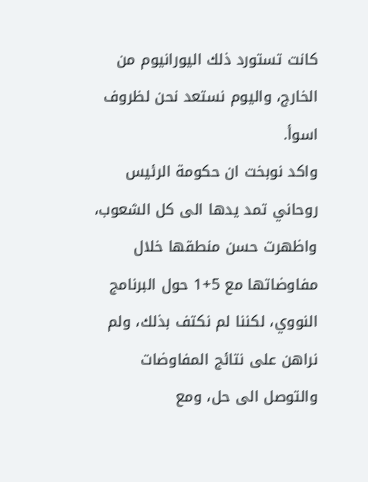كانت تستورد ذلك اليورانيوم من الخارج، واليوم نستعد نحن لظروف اسوأ.
واكد نوبخت ان حكومة الرئيس روحاني تمد يدها الى كل الشعوب، واظهرت حسن منطقها خلال مفاوضاتها مع 5+1 حول البرنامج النووي، لكننا لم نكتف بذلك، ولم نراهن على نتائج المفاوضات والتوصل الى حل، ومع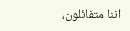اننا متفائلون،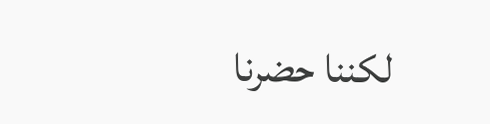لكننا حضرنا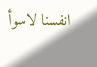انفسنا لاسوأ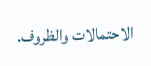الاحتمالات والظروف.